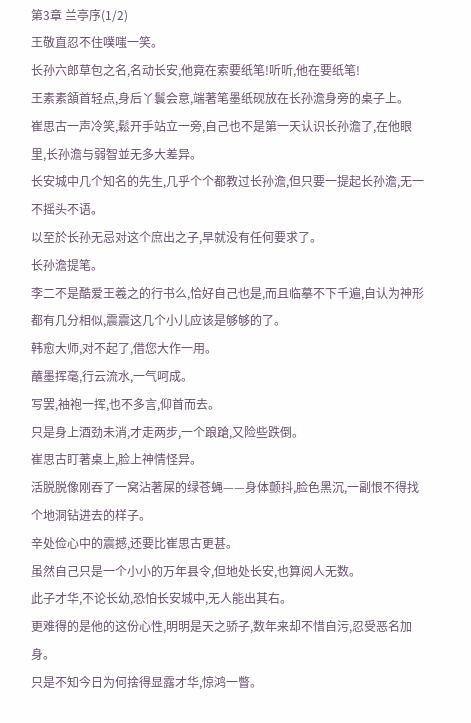第3章 兰亭序(1/2)
王敬直忍不住噗嗤一笑。
长孙六郎草包之名,名动长安,他竟在索要纸笔!听听,他在要纸笔!
王素素頷首轻点,身后丫鬟会意,端著笔墨纸砚放在长孙澹身旁的桌子上。
崔思古一声冷笑,鬆开手站立一旁,自己也不是第一天认识长孙澹了,在他眼里,长孙澹与弱智並无多大差异。
长安城中几个知名的先生,几乎个个都教过长孙澹,但只要一提起长孙澹,无一不摇头不语。
以至於长孙无忌对这个庶出之子,早就没有任何要求了。
长孙澹提笔。
李二不是酷爱王羲之的行书么,恰好自己也是,而且临摹不下千遍,自认为神形都有几分相似,震震这几个小儿应该是够够的了。
韩愈大师,对不起了,借您大作一用。
蘸墨挥毫,行云流水,一气呵成。
写罢,袖袍一挥,也不多言,仰首而去。
只是身上酒劲未消,才走两步,一个踉蹌,又险些跌倒。
崔思古盯著桌上,脸上神情怪异。
活脱脱像刚吞了一窝沾著屎的绿苍蝇——身体颤抖,脸色黑沉,一副恨不得找个地洞钻进去的样子。
辛处俭心中的震撼,还要比崔思古更甚。
虽然自己只是一个小小的万年县令,但地处长安,也算阅人无数。
此子才华,不论长幼,恐怕长安城中,无人能出其右。
更难得的是他的这份心性,明明是天之骄子,数年来却不惜自污,忍受恶名加身。
只是不知今日为何捨得显露才华,惊鸿一瞥。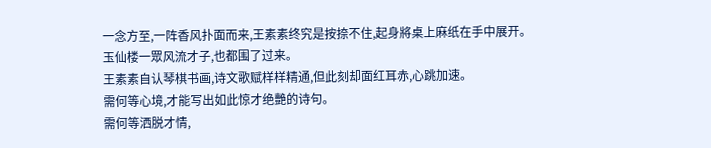一念方至,一阵香风扑面而来,王素素终究是按捺不住,起身將桌上麻纸在手中展开。
玉仙楼一眾风流才子,也都围了过来。
王素素自认琴棋书画,诗文歌赋样样精通,但此刻却面红耳赤,心跳加速。
需何等心境,才能写出如此惊才绝艷的诗句。
需何等洒脱才情,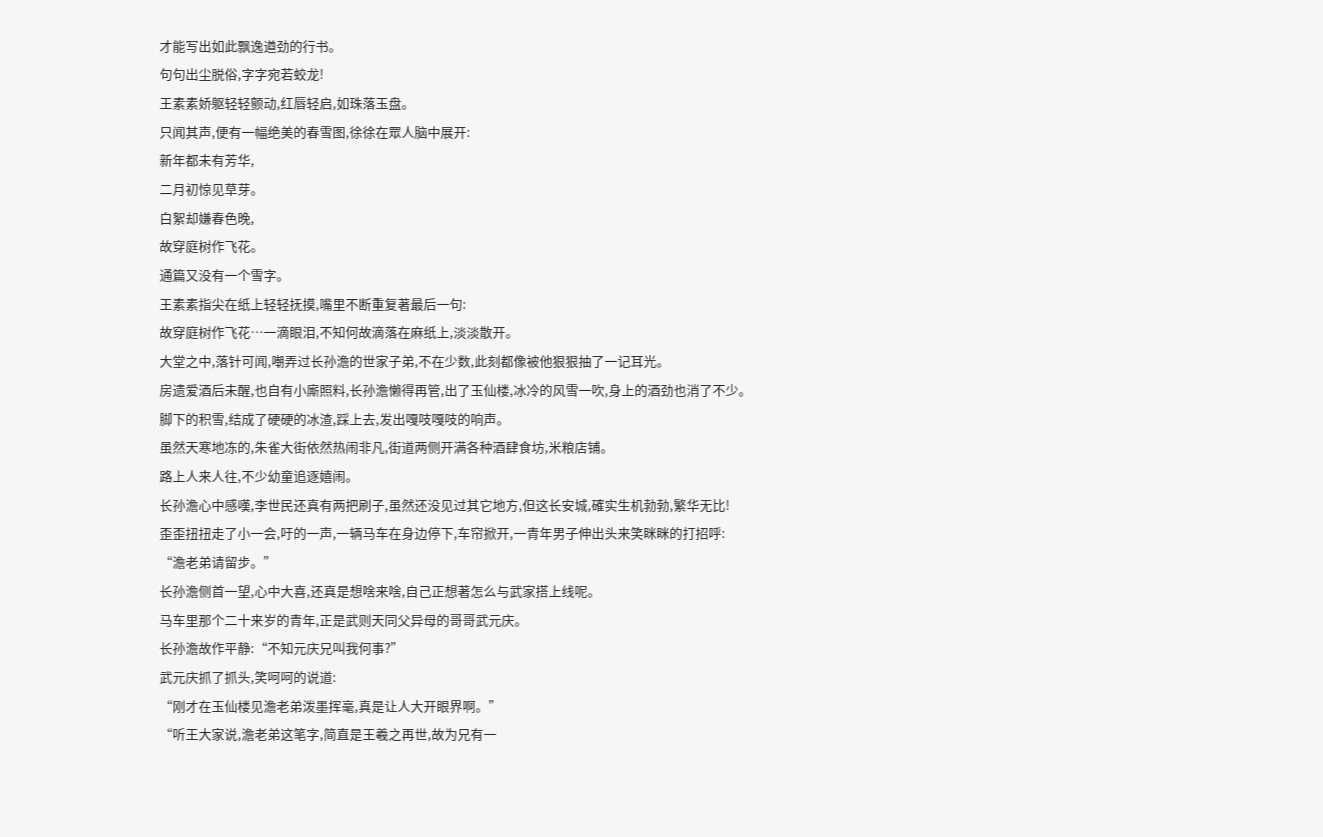才能写出如此飘逸遒劲的行书。
句句出尘脱俗,字字宛若蛟龙!
王素素娇躯轻轻颤动,红唇轻启,如珠落玉盘。
只闻其声,便有一幅绝美的春雪图,徐徐在眾人脑中展开:
新年都未有芳华,
二月初惊见草芽。
白絮却嫌春色晚,
故穿庭树作飞花。
通篇又没有一个雪字。
王素素指尖在纸上轻轻抚摸,嘴里不断重复著最后一句:
故穿庭树作飞花…一滴眼泪,不知何故滴落在麻纸上,淡淡散开。
大堂之中,落针可闻,嘲弄过长孙澹的世家子弟,不在少数,此刻都像被他狠狠抽了一记耳光。
房遗爱酒后未醒,也自有小廝照料,长孙澹懒得再管,出了玉仙楼,冰冷的风雪一吹,身上的酒劲也消了不少。
脚下的积雪,结成了硬硬的冰渣,踩上去,发出嘎吱嘎吱的响声。
虽然天寒地冻的,朱雀大街依然热闹非凡,街道两侧开满各种酒肆食坊,米粮店铺。
路上人来人往,不少幼童追逐嬉闹。
长孙澹心中感嘆,李世民还真有两把刷子,虽然还没见过其它地方,但这长安城,確实生机勃勃,繁华无比!
歪歪扭扭走了小一会,吁的一声,一辆马车在身边停下,车帘掀开,一青年男子伸出头来笑眯眯的打招呼:
“澹老弟请留步。”
长孙澹侧首一望,心中大喜,还真是想啥来啥,自己正想著怎么与武家搭上线呢。
马车里那个二十来岁的青年,正是武则天同父异母的哥哥武元庆。
长孙澹故作平静:“不知元庆兄叫我何事?”
武元庆抓了抓头,笑呵呵的说道:
“刚才在玉仙楼见澹老弟泼墨挥毫,真是让人大开眼界啊。”
“听王大家说,澹老弟这笔字,简直是王羲之再世,故为兄有一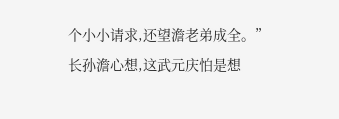个小小请求,还望澹老弟成全。”
长孙澹心想,这武元庆怕是想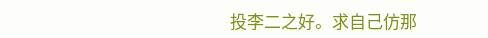投李二之好。求自己仿那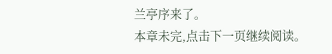兰亭序来了。
本章未完,点击下一页继续阅读。